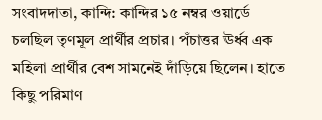সংবাদদাতা, কান্দি: কান্দির ১৫ নম্বর ওয়ার্ডে চলছিল তৃণমূল প্রার্থীর প্রচার। পঁচাত্তর ঊর্ধ্ব এক মহিলা প্রার্থীর বেশ সামনেই দাঁড়িয়ে ছিলেন। হাতে কিছু পরিমাণ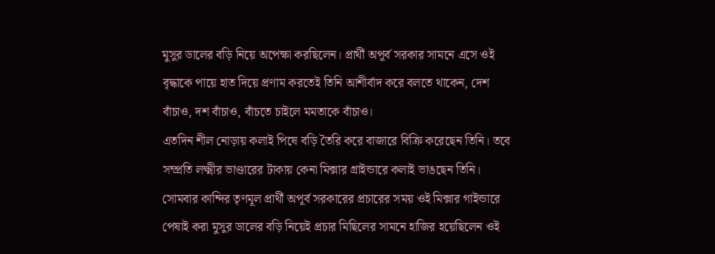মুসুর ডালের বড়ি নিয়ে অপেক্ষা করছিলেন। প্রার্থী অপূর্ব সরকার সামনে এসে ওই বৃদ্ধাকে পায়ে হাত দিয়ে প্রণাম করতেই তিনি আশীর্বাদ করে বলতে থাকেন, দেশ বাঁচাও, দশ বাঁচাও, বাঁচতে চাইলে মমতাকে বাঁচাও।
এতদিন শীল নোড়ায় কলাই পিষে বড়ি তৈরি করে বাজারে বিক্রি করেছেন তিনি। তবে সম্প্রতি লক্ষ্মীর ভাণ্ডারের টাকায় কেনা মিক্সার গ্রাইন্ডারে কলাই ভাঙছেন তিনি। সোমবার কান্দির তৃণমূল প্রার্থী অপূর্ব সরকারের প্রচারের সময় ওই মিক্সার গাইন্ডারে পেষাই করা মুসুর ডালের বড়ি নিয়েই প্রচার মিছিলের সামনে হাজির হয়েছিলেন ওই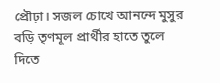প্রৌঢ়া। সজল চোখে আনন্দে মুসুর বড়ি তৃণমূল প্রার্থীর হাতে তুলে দিতে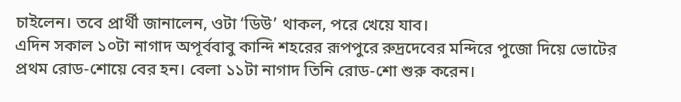চাইলেন। তবে প্রার্থী জানালেন, ওটা ‘ডিউ’ থাকল, পরে খেয়ে যাব।
এদিন সকাল ১০টা নাগাদ অপূর্ববাবু কান্দি শহরের রূপপুরে রুদ্রদেবের মন্দিরে পুজো দিয়ে ভোটের প্রথম রোড-শোয়ে বের হন। বেলা ১১টা নাগাদ তিনি রোড-শো শুরু করেন।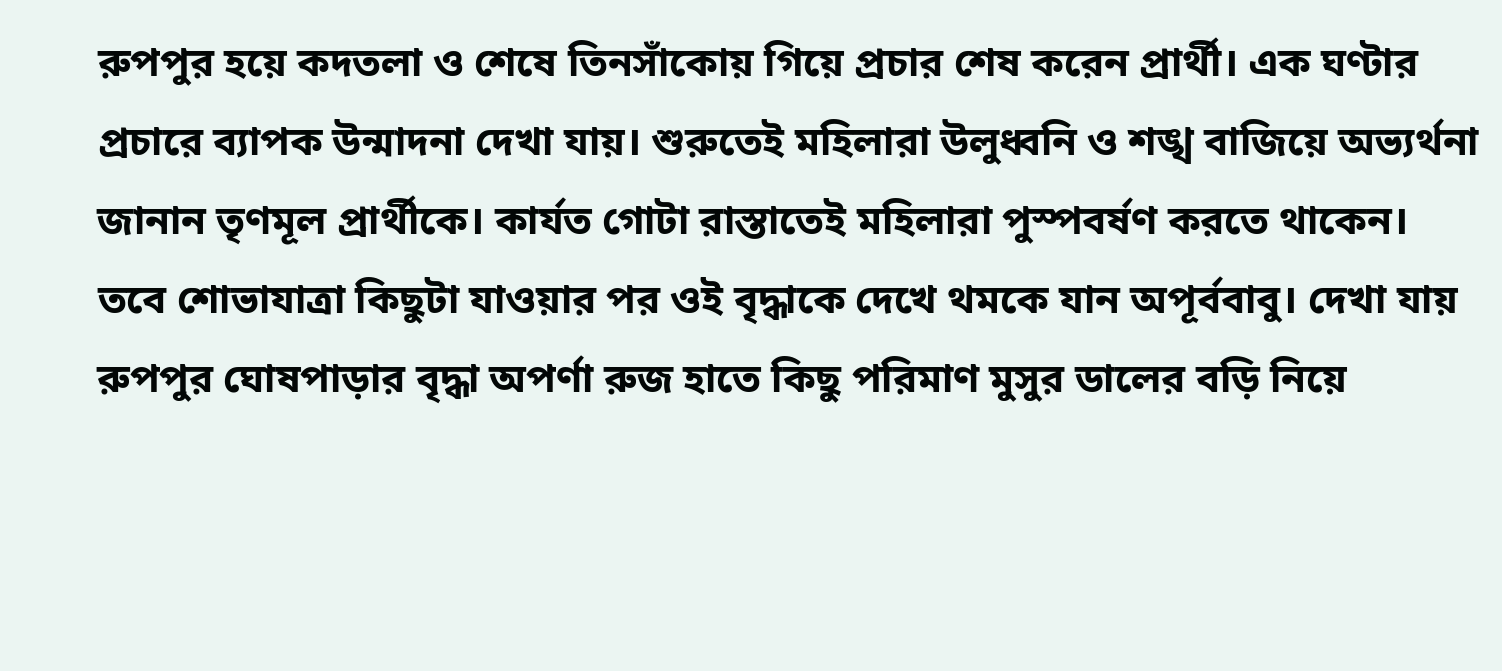রুপপুর হয়ে কদতলা ও শেষে তিনসাঁকোয় গিয়ে প্রচার শেষ করেন প্রার্থী। এক ঘণ্টার প্রচারে ব্যাপক উন্মাদনা দেখা যায়। শুরুতেই মহিলারা উলুধ্বনি ও শঙ্খ বাজিয়ে অভ্যর্থনা জানান তৃণমূল প্রার্থীকে। কার্যত গোটা রাস্তাতেই মহিলারা পুস্পবর্ষণ করতে থাকেন। তবে শোভাযাত্রা কিছুটা যাওয়ার পর ওই বৃদ্ধাকে দেখে থমকে যান অপূর্ববাবু। দেখা যায় রুপপুর ঘোষপাড়ার বৃদ্ধা অপর্ণা রুজ হাতে কিছু পরিমাণ মুসুর ডালের বড়ি নিয়ে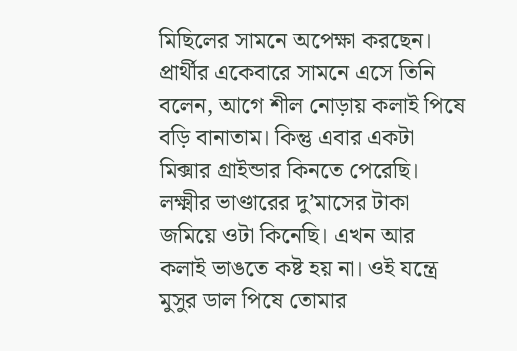মিছিলের সামনে অপেক্ষা করছেন। প্রার্থীর একেবারে সামনে এসে তিনি বলেন, আগে শীল নোড়ায় কলাই পিষে বড়ি বানাতাম। কিন্তু এবার একটা মিক্সার গ্রাইন্ডার কিনতে পেরেছি। লক্ষ্মীর ভাণ্ডারের দু’মাসের টাকা জমিয়ে ওটা কিনেছি। এখন আর কলাই ভাঙতে কষ্ট হয় না। ওই যন্ত্রে মুসুর ডাল পিষে তোমার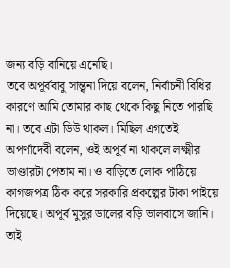জন্য বড়ি বানিয়ে এনেছি।
তবে অপূর্ববাবু সান্ত্বনা দিয়ে বলেন, নির্বাচনী বিধির কারণে আমি তোমার কাছ থেকে কিছু নিতে পারছি না। তবে এটা ডিউ থাকল। মিছিল এগতেই অপর্ণাদেবী বলেন, ওই অপূর্ব না থাকলে লক্ষ্মীর ভাণ্ডারটা পেতাম না। ও বাড়িতে লোক পাঠিয়ে কাগজপত্র ঠিক করে সরকারি প্রকল্পের টাকা পাইয়ে দিয়েছে। অপূর্ব মুসুর ডালের বড়ি ভালবাসে জানি। তাই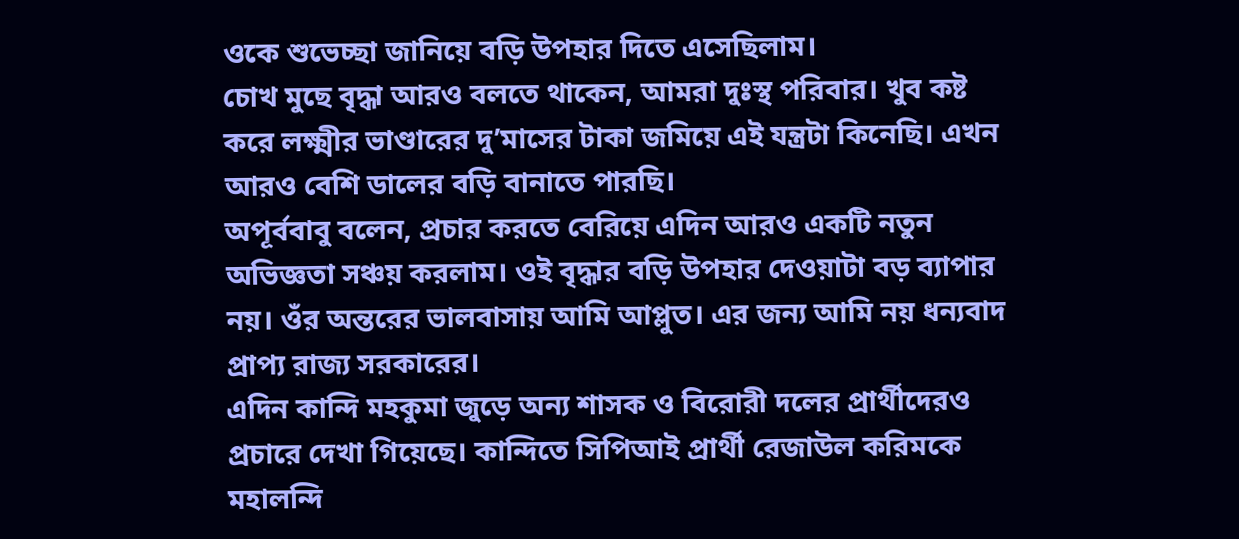ওকে শুভেচ্ছা জানিয়ে বড়ি উপহার দিতে এসেছিলাম।
চোখ মুছে বৃদ্ধা আরও বলতে থাকেন, আমরা দুঃস্থ পরিবার। খুব কষ্ট করে লক্ষ্মীর ভাণ্ডারের দু’মাসের টাকা জমিয়ে এই যন্ত্রটা কিনেছি। এখন আরও বেশি ডালের বড়ি বানাতে পারছি।
অপূর্ববাবু বলেন, প্রচার করতে বেরিয়ে এদিন আরও একটি নতুন অভিজ্ঞতা সঞ্চয় করলাম। ওই বৃদ্ধার বড়ি উপহার দেওয়াটা বড় ব্যাপার নয়। ওঁর অন্তরের ভালবাসায় আমি আপ্লুত। এর জন্য আমি নয় ধন্যবাদ প্রাপ্য রাজ্য সরকারের।
এদিন কান্দি মহকুমা জুড়ে অন্য শাসক ও বিরোরী দলের প্রার্থীদেরও প্রচারে দেখা গিয়েছে। কান্দিতে সিপিআই প্রার্থী রেজাউল করিমকে মহালন্দি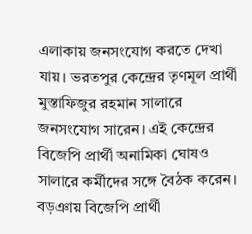এলাকায় জনসংযোগ করতে দেখা যায়। ভরতপুর কেন্দ্রের তৃণমূল প্রার্থী মুস্তাফিজুর রহমান সালারে জনসংযোগ সারেন। এই কেন্দ্রের বিজেপি প্রার্থী অনামিকা ঘোষও সালারে কর্মীদের সঙ্গে বৈঠক করেন। বড়ঞায় বিজেপি প্রার্থী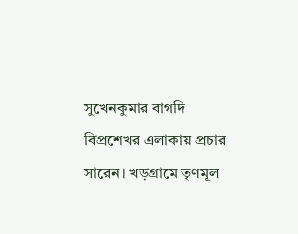সুখেনকুমার বাগদি বিপ্রশেখর এলাকায় প্রচার সারেন। খড়গ্রামে তৃণমূল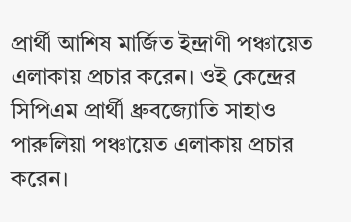প্রার্থী আশিষ মার্জিত ইন্দ্রাণী পঞ্চায়েত এলাকায় প্রচার করেন। ওই কেন্দ্রের সিপিএম প্রার্থী ধ্রুবজ্যোতি সাহাও পারুলিয়া পঞ্চায়েত এলাকায় প্রচার করেন।